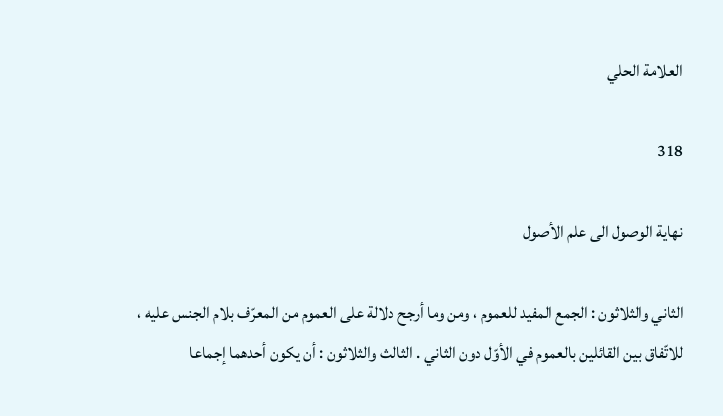العلامة الحلي

318

نهاية الوصول الى علم الأصول

الثاني والثلاثون : الجمع المفيد للعموم ، ومن وما أرجح دلالة على العموم من المعرّف بلام الجنس عليه ، للاتّفاق بين القائلين بالعموم في الأوّل دون الثاني . الثالث والثلاثون : أن يكون أحدهما إجماعا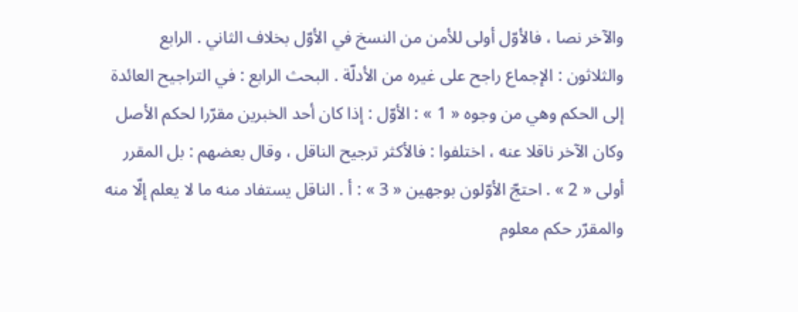والآخر نصا ، فالأوّل أولى للأمن من النسخ في الأوّل بخلاف الثاني . الرابع والثلاثون : الإجماع راجح على غيره من الأدلّة . البحث الرابع : في التراجيح العائدة إلى الحكم وهي من وجوه « 1 » : الأوّل : إذا كان أحد الخبرين مقرّرا لحكم الأصل وكان الآخر ناقلا عنه ، اختلفوا : فالأكثر ترجيح الناقل ، وقال بعضهم : بل المقرر أولى « 2 » . احتجّ الأوّلون بوجهين « 3 » : أ . الناقل يستفاد منه ما لا يعلم إلّا منه والمقرّر حكم معلوم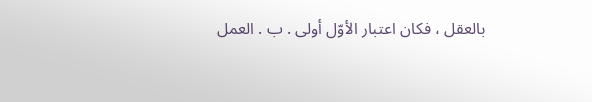بالعقل ، فكان اعتبار الأوّل أولى . ب . العمل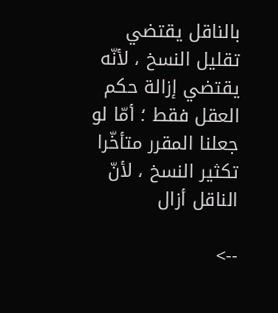بالناقل يقتضي تقليل النسخ ، لأنّه يقتضي إزالة حكم العقل فقط ؛ أمّا لو جعلنا المقرر متأخّرا تكثير النسخ ، لأنّ الناقل أزال

-->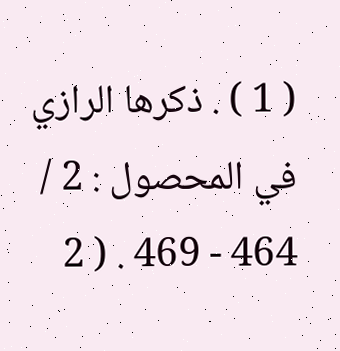( 1 ) . ذكرها الرازي في المحصول : 2 / 464 - 469 . ( 2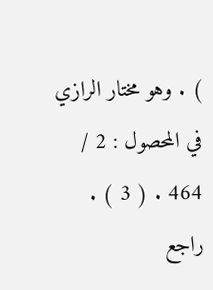) . وهو مختار الرازي في المحصول : 2 / 464 . ( 3 ) . راجع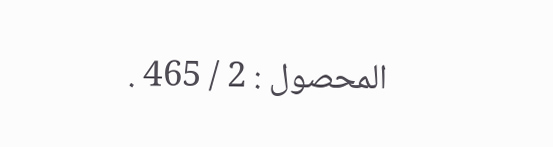المحصول : 2 / 465 .